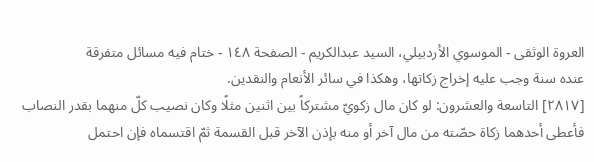العروة الوثقى - الموسوي الأردبيلي، السيد عبدالكريم - الصفحة ١٤٨ - ختام فيه مسائل متفرقة
عنده سنة وجب عليه إخراج زكاتها، وهكذا في سائر الأنعام والنقدين.
[٢٨١٧] التاسعة والعشرون: لو كان مال زكويّ مشتركاً بين اثنين مثلًا وكان نصيب كلّ منهما بقدر النصاب فأعطى أحدهما زكاة حصّته من مال آخر أو منه بإذن الآخر قبل القسمة ثمّ اقتسماه فإن احتمل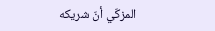المزكّي أنّ شريكه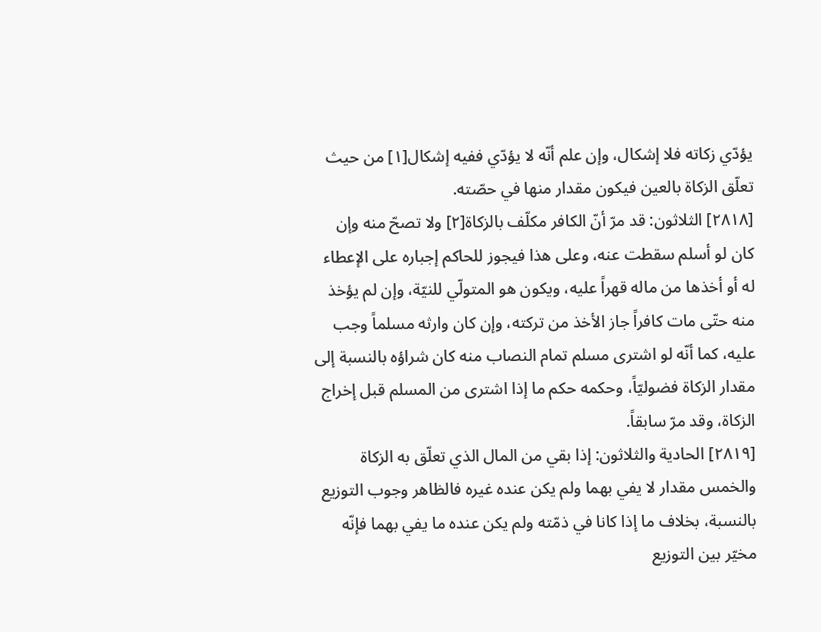يؤدّي زكاته فلا إشكال، وإن علم أنّه لا يؤدّي ففيه إشكال[١] من حيث تعلّق الزكاة بالعين فيكون مقدار منها في حصّته.
[٢٨١٨] الثلاثون: قد مرّ أنّ الكافر مكلّف بالزكاة[٢] ولا تصحّ منه وإن كان لو أسلم سقطت عنه، وعلى هذا فيجوز للحاكم إجباره على الإعطاء له أو أخذها من ماله قهراً عليه، ويكون هو المتولّي للنيّة، وإن لم يؤخذ منه حتّى مات كافراً جاز الأخذ من تركته، وإن كان وارثه مسلماً وجب عليه، كما أنّه لو اشترى مسلم تمام النصاب منه كان شراؤه بالنسبة إلى مقدار الزكاة فضوليّاً، وحكمه حكم ما إذا اشترى من المسلم قبل إخراج الزكاة، وقد مرّ سابقاً.
[٢٨١٩] الحادية والثلاثون: إذا بقي من المال الذي تعلّق به الزكاة والخمس مقدار لا يفي بهما ولم يكن عنده غيره فالظاهر وجوب التوزيع بالنسبة، بخلاف ما إذا كانا في ذمّته ولم يكن عنده ما يفي بهما فإنّه مخيّر بين التوزيع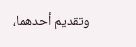وتقديم أحدهما،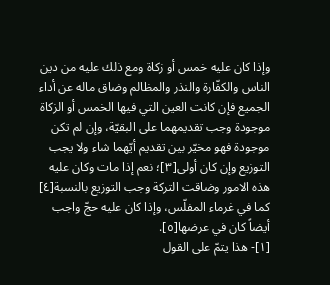وإذا كان عليه خمس أو زكاة ومع ذلك عليه من دين الناس والكفّارة والنذر والمظالم وضاق ماله عن أداء الجميع فإن كانت العين التي فيها الخمس أو الزكاة موجودة وجب تقديمهما على البقيّة، وإن لم تكن موجودة فهو مخيّر بين تقديم أيّهما شاء ولا يجب التوزيع وإن كان أولى[٣]؛ نعم إذا مات وكان عليه هذه الامور وضاقت التركة وجب التوزيع بالنسبة[٤] كما في غرماء المفلّس، وإذا كان عليه حجّ واجب أيضاً كان في عرضها[٥].
[١]- هذا يتمّ على القول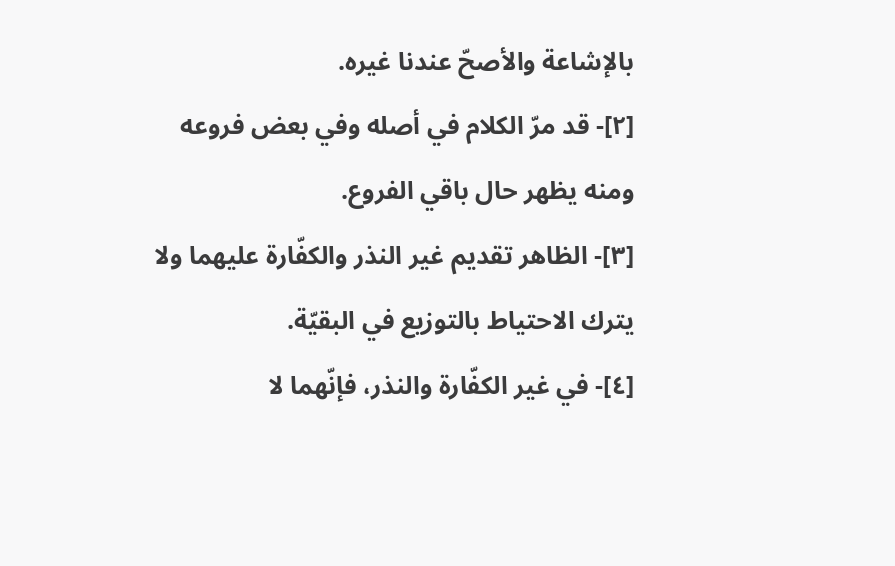بالإشاعة والأصحّ عندنا غيره.
[٢]- قد مرّ الكلام في أصله وفي بعض فروعه ومنه يظهر حال باقي الفروع.
[٣]- الظاهر تقديم غير النذر والكفّارة عليهما ولا يترك الاحتياط بالتوزيع في البقيّة.
[٤]- في غير الكفّارة والنذر، فإنّهما لا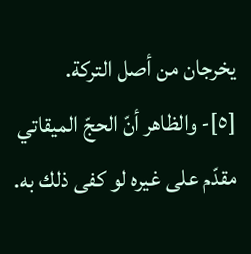يخرجان من أصل التركة.
[٥]- والظاهر أنّ الحجّ الميقاتي مقدّم على غيره لو كفى ذلك به.